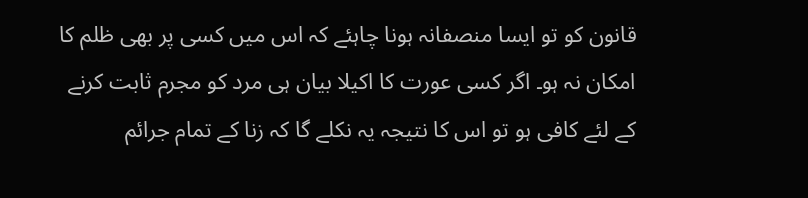قانون کو تو ایسا منصفانہ ہونا چاہئے کہ اس میں کسی پر بھی ظلم کا امکان نہ ہو۔ اگر کسی عورت کا اکیلا بیان ہی مرد کو مجرم ثابت کرنے کے لئے کافی ہو تو اس کا نتیجہ یہ نکلے گا کہ زنا کے تمام جرائم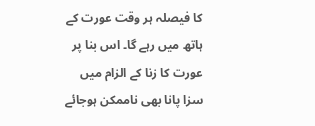کا فیصلہ ہر وقت عورت کے ہاتھ میں رہے گا۔ اس بنا پر عورت کا زنا کے الزام میں سزا پانا بھی ناممکن ہوجائے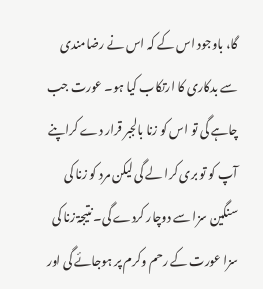گا، باوجود اس کے کہ اس نے رضامندی سے بدکاری کا ارتکاب کیا ہو۔ عورت جب چاہے گی تو اس کو زنا بالجبر قرار دے کراپنے آپ کو تو بری کرا لے گی لیکن مرد کو زنا کی سنگین سزا سے دوچار کردے گی۔ نتیجۃ زنا کی سزا عورت کے رحم وکرم پر ہوجائے گی اور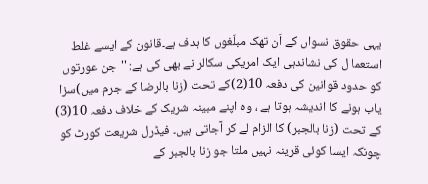یہی حقوق نسواں کے اَن تھک مبلّغوں کا ہدف ہے۔قانون کے ایسے غلط استعما ل کی نشاندہی ایک امریکی سکالر نے بھی کی ہے: ''جن عورتوں کو حدود قوانین کی دفعہ 10(2)کے تحت (زنا بالرضا کے جرم میں)سزا یاب ہونے کا اندیشہ ہوتا ہے ، وہ اپنے مبینہ شریک کے خلاف دفعہ 10(3) کے تحت (زنا بالجبر) کا الزام لے کر آجاتی ہیں۔ فیڈرل شریعت کورٹ کو چونکہ ایسا کوئی قرینہ نہیں ملتا جو زنا بالجبر کے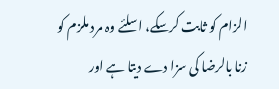الزام کو ثابت کرسکے، اسلئے وہ مرد ملزم کو زنا بالرضا کی سزا دے دیتا ہے اور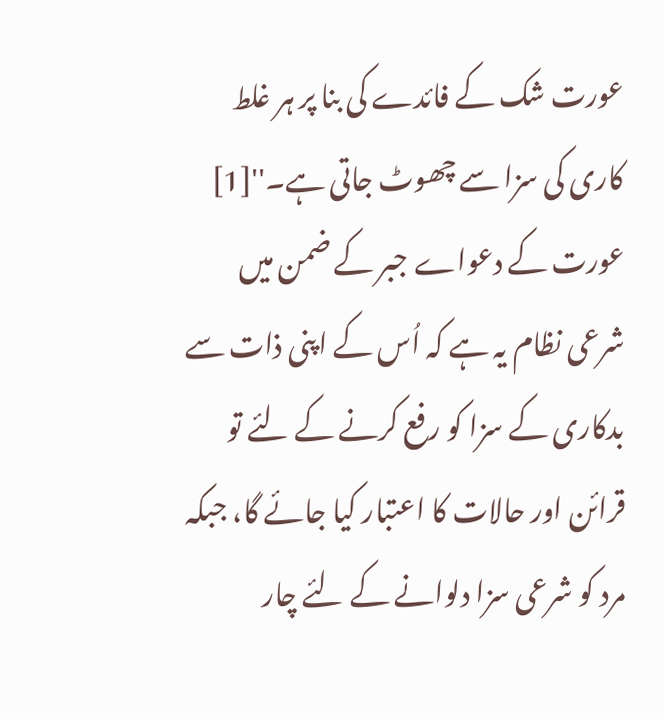عورت شک کے فائدے کی بنا پر ہر غلط کاری کی سزا سے چھوٹ جاتی ہے۔''[1] عورت کے دعواے جبر کے ضمن میں شرعی نظام یہ ہے کہ اُس کے اپنی ذات سے بدکاری کے سزا کو رفع کرنے کے لئے تو قرائن اور حالات کا اعتبار کیا جائے گا، جبکہ مرد کو شرعی سزا دلوانے کے لئے چار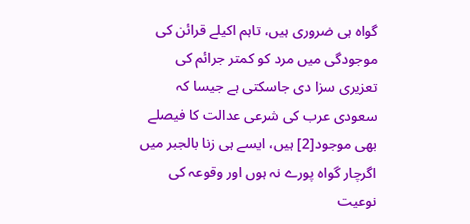گواہ ہی ضروری ہیں، تاہم اکیلے قرائن کی موجودگی میں مرد کو کمتر جرائم کی تعزیری سزا دی جاسکتی ہے جیسا کہ سعودی عرب کی شرعی عدالت کا فیصلے بھی موجود[2] ہیں، ایسے ہی زنا بالجبر میں اگرچار گواہ پورے نہ ہوں اور وقوعہ کی نوعیت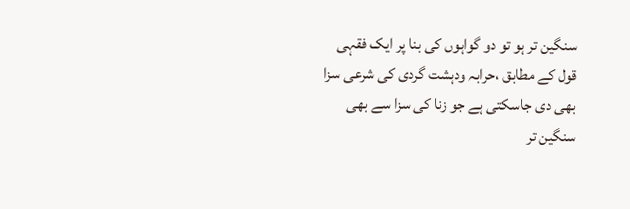سنگین تر ہو تو دو گواہوں کی بنا پر ایک فقہی قول کے مطابق ،حرابہ ودہشت گردی کی شرعی سزا بھی دی جاسکتی ہے جو زنا کی سزا سے بھی سنگین تر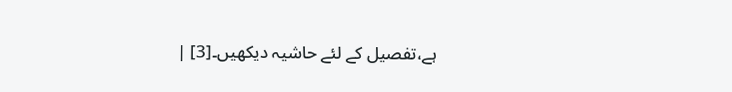ہے،تفصیل كے لئے حاشیہ دیکھیں۔[3] |